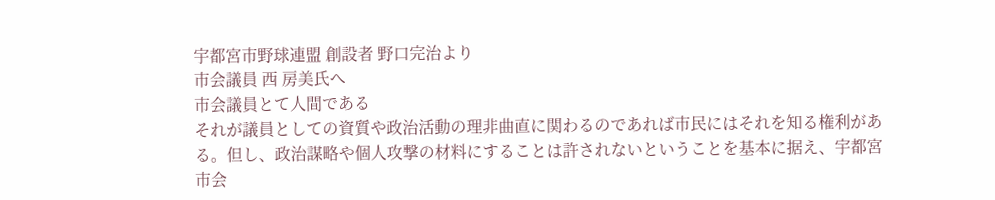宇都宮市野球連盟 創設者 野口完治より
市会議員 西 房美氏へ
市会議員とて人間である
それが議員としての資質や政治活動の理非曲直に関わるのであれば市民にはそれを知る権利がある。但し、政治謀略や個人攻撃の材料にすることは許されないということを基本に据え、宇都宮市会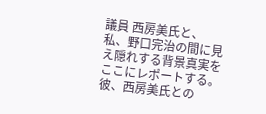議員 西房美氏と、私、野口完治の間に見え隠れする背景真実をここにレポートする。
彼、西房美氏との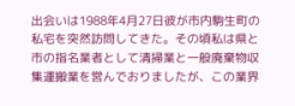出会いは1988年4月27日彼が市内駒生町の私宅を突然訪問してきた。その頃私は県と市の指名業者として清掃業と一般廃棄物収集運搬業を営んでおりましたが、この業界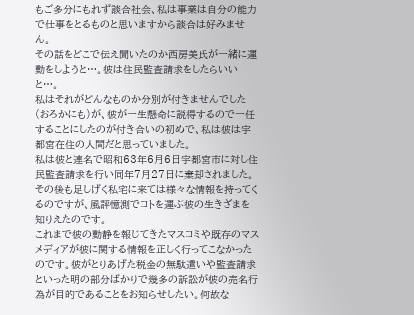もご多分にもれず談合社会、私は事業は自分の能力で仕事をとるものと思いますから談合は好みません。
その話をどこで伝え聞いたのか西房美氏が一緒に運動をしようと…。彼は住民監査請求をしたらいいと…。
私はそれがどんなものか分別が付きませんでした(おろかにも)が、彼が一生懸命に説得するので一任することにしたのが付き合いの初めで、私は彼は宇都宮在住の人間だと思っていました。
私は彼と連名で昭和63年6月6日宇都宮市に対し住民監査請求を行い同年7月27日に棄却されました。その後も足しげく私宅に来ては様々な情報を持ってくるのですが、風評憶測でコトを運ぶ彼の生きざまを知りえたのです。
これまで彼の動静を報じてきたマスコミや既存のマスメディアが彼に関する情報を正しく行ってこなかったのです。彼がとりあげた税金の無駄遣いや監査請求といった明の部分ばかりで幾多の訴訟が彼の売名行為が目的であることをお知らせしたい。何故な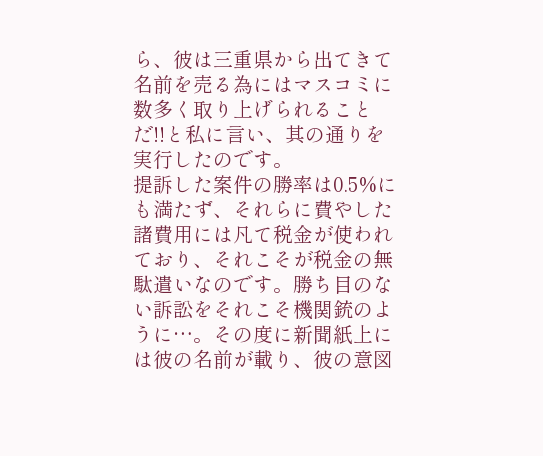ら、彼は三重県から出てきて名前を売る為にはマスコミに数多く取り上げられることだ!!と私に言い、其の通りを実行したのです。
提訴した案件の勝率は0.5%にも満たず、それらに費やした諸費用には凡て税金が使われており、それこそが税金の無駄遣いなのです。勝ち目のない訴訟をそれこそ機関銃のように…。その度に新聞紙上には彼の名前が載り、彼の意図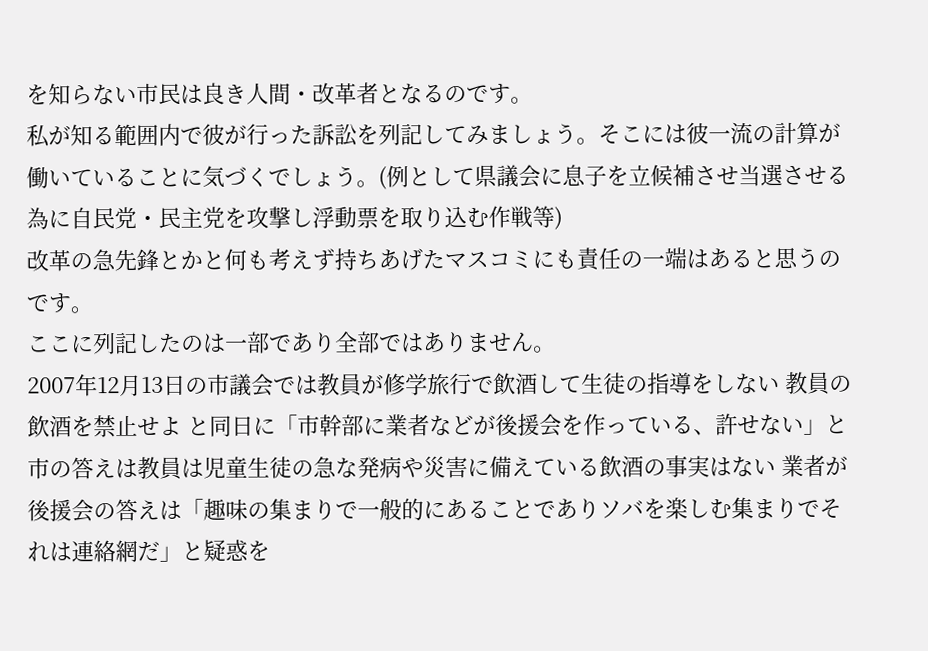を知らない市民は良き人間・改革者となるのです。
私が知る範囲内で彼が行った訴訟を列記してみましょう。そこには彼一流の計算が働いていることに気づくでしょう。(例として県議会に息子を立候補させ当選させる為に自民党・民主党を攻撃し浮動票を取り込む作戦等)
改革の急先鋒とかと何も考えず持ちあげたマスコミにも責任の一端はあると思うのです。
ここに列記したのは一部であり全部ではありません。
2007年12月13日の市議会では教員が修学旅行で飲酒して生徒の指導をしない 教員の飲酒を禁止せよ と同日に「市幹部に業者などが後援会を作っている、許せない」と市の答えは教員は児童生徒の急な発病や災害に備えている飲酒の事実はない 業者が後援会の答えは「趣味の集まりで一般的にあることでありソバを楽しむ集まりでそれは連絡網だ」と疑惑を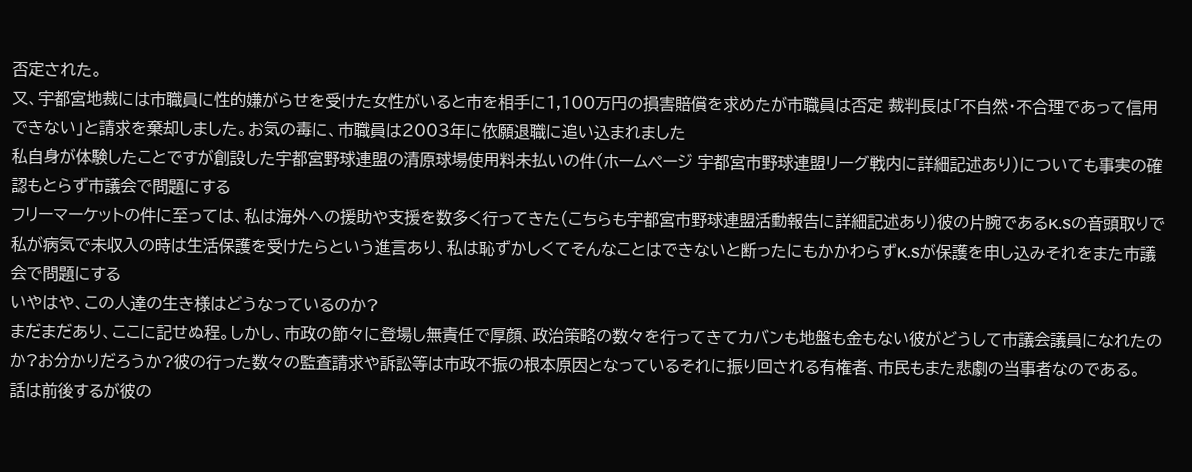否定された。
又、宇都宮地裁には市職員に性的嫌がらせを受けた女性がいると市を相手に1,100万円の損害賠償を求めたが市職員は否定 裁判長は「不自然・不合理であって信用できない」と請求を棄却しました。お気の毒に、市職員は2003年に依願退職に追い込まれました
私自身が体験したことですが創設した宇都宮野球連盟の清原球場使用料未払いの件(ホームページ 宇都宮市野球連盟リーグ戦内に詳細記述あり)についても事実の確認もとらず市議会で問題にする
フリーマーケットの件に至っては、私は海外への援助や支援を数多く行ってきた(こちらも宇都宮市野球連盟活動報告に詳細記述あり)彼の片腕であるK.Sの音頭取りで私が病気で未収入の時は生活保護を受けたらという進言あり、私は恥ずかしくてそんなことはできないと断ったにもかかわらずK.Sが保護を申し込みそれをまた市議会で問題にする
いやはや、この人達の生き様はどうなっているのか?
まだまだあり、ここに記せぬ程。しかし、市政の節々に登場し無責任で厚顔、政治策略の数々を行ってきてカバンも地盤も金もない彼がどうして市議会議員になれたのか?お分かりだろうか?彼の行った数々の監査請求や訴訟等は市政不振の根本原因となっているそれに振り回される有権者、市民もまた悲劇の当事者なのである。
話は前後するが彼の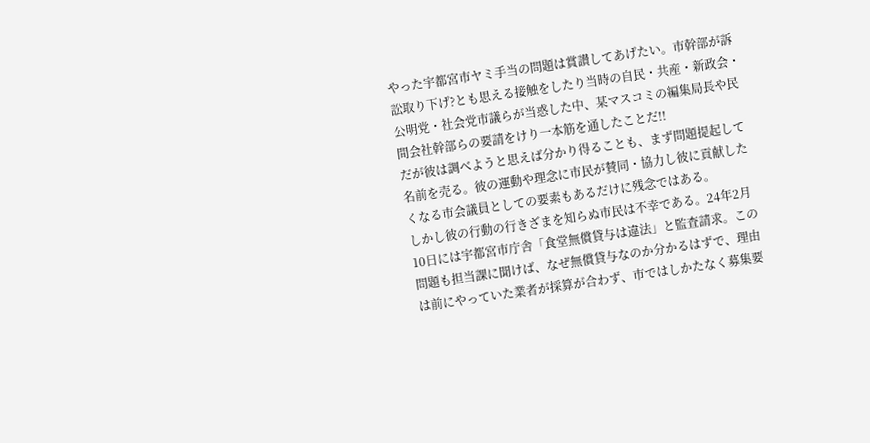やった宇都宮市ヤミ手当の問題は賞讃してあげたい。市幹部が訴訟取り下げ?とも思える接触をしたり当時の自民・共産・新政会・公明党・社会党市議らが当惑した中、某マスコミの編集局長や民間会社幹部らの要請をけり一本筋を通したことだ!!
だが彼は調べようと思えば分かり得ることも、まず問題提起して名前を売る。彼の運動や理念に市民が賛同・協力し彼に貢献したくなる市会議員としての要素もあるだけに残念ではある。
しかし彼の行動の行きざまを知らぬ市民は不幸である。24年2月10日には宇都宮市庁舎「食堂無償貸与は違法」と監査請求。この問題も担当課に聞けば、なぜ無償貸与なのか分かるはずで、理由は前にやっていた業者が採算が合わず、市ではしかたなく募集要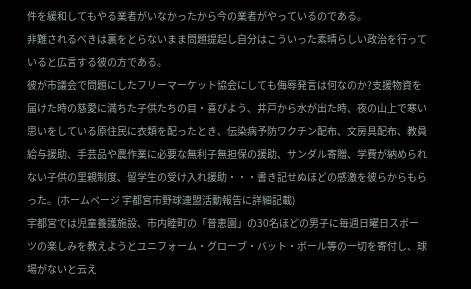件を緩和してもやる業者がいなかったから今の業者がやっているのである。
非難されるべきは裏をとらないまま問題提起し自分はこういった素晴らしい政治を行っていると広言する彼の方である。
彼が市議会で問題にしたフリーマーケット協会にしても侮辱発言は何なのか?支援物資を届けた時の慈愛に満ちた子供たちの目・喜びよう、井戸から水が出た時、夜の山上で寒い思いをしている原住民に衣類を配ったとき、伝染病予防ワクチン配布、文房具配布、教員給与援助、手芸品や農作業に必要な無利子無担保の援助、サンダル寄贈、学費が納められない子供の里親制度、留学生の受け入れ援助・・・書き記せぬほどの感激を彼らからもらった。(ホームページ 宇都宮市野球連盟活動報告に詳細記載)
宇都宮では児童養護施設、市内睦町の「普恵園」の30名ほどの男子に毎週日曜日スポーツの楽しみを教えようとユニフォーム・グローブ・バット・ボール等の一切を寄付し、球場がないと云え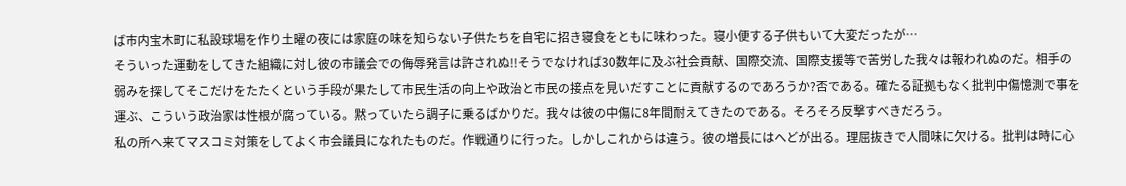ば市内宝木町に私設球場を作り土曜の夜には家庭の味を知らない子供たちを自宅に招き寝食をともに味わった。寝小便する子供もいて大変だったが…
そういった運動をしてきた組織に対し彼の市議会での侮辱発言は許されぬ!!そうでなければ30数年に及ぶ社会貢献、国際交流、国際支援等で苦労した我々は報われぬのだ。相手の弱みを探してそこだけをたたくという手段が果たして市民生活の向上や政治と市民の接点を見いだすことに貢献するのであろうか?否である。確たる証拠もなく批判中傷憶測で事を運ぶ、こういう政治家は性根が腐っている。黙っていたら調子に乗るばかりだ。我々は彼の中傷に8年間耐えてきたのである。そろそろ反撃すべきだろう。
私の所へ来てマスコミ対策をしてよく市会議員になれたものだ。作戦通りに行った。しかしこれからは違う。彼の増長にはへどが出る。理屈抜きで人間味に欠ける。批判は時に心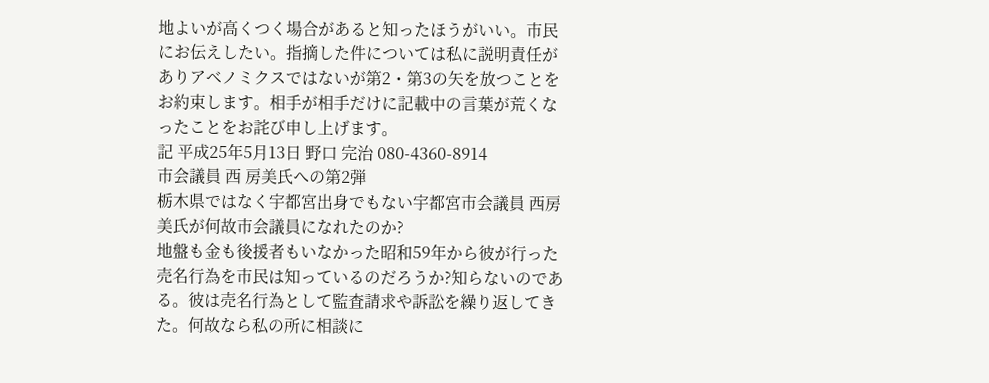地よいが高くつく場合があると知ったほうがいい。市民にお伝えしたい。指摘した件については私に説明責任がありアベノミクスではないが第2・第3の矢を放つことをお約束します。相手が相手だけに記載中の言葉が荒くなったことをお詫び申し上げます。
記 平成25年5月13日 野口 完治 080-4360-8914
市会議員 西 房美氏への第2弾
栃木県ではなく宇都宮出身でもない宇都宮市会議員 西房美氏が何故市会議員になれたのか?
地盤も金も後援者もいなかった昭和59年から彼が行った売名行為を市民は知っているのだろうか?知らないのである。彼は売名行為として監査請求や訴訟を繰り返してきた。何故なら私の所に相談に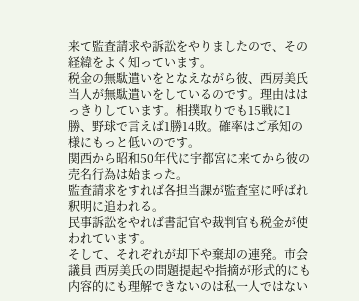来て監査請求や訴訟をやりましたので、その経緯をよく知っています。
税金の無駄遣いをとなえながら彼、西房美氏当人が無駄遣いをしているのです。理由ははっきりしています。相撲取りでも15戦に1勝、野球で言えば1勝14敗。確率はご承知の様にもっと低いのです。
関西から昭和50年代に宇都宮に来てから彼の売名行為は始まった。
監査請求をすれば各担当課が監査室に呼ばれ釈明に追われる。
民事訴訟をやれば書記官や裁判官も税金が使われています。
そして、それぞれが却下や棄却の連発。市会議員 西房美氏の問題提起や指摘が形式的にも内容的にも理解できないのは私一人ではない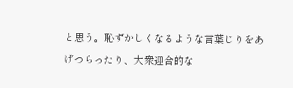と思う。恥ずかしくなるような言葉じりをあげつらったり、大衆迎合的な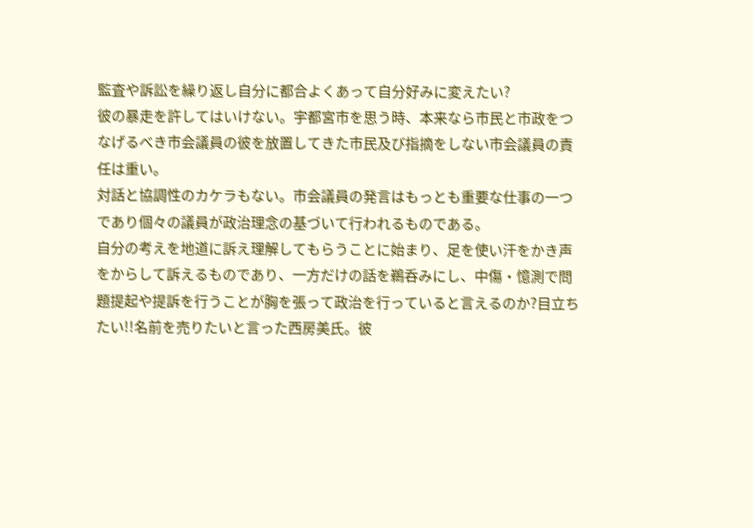監査や訴訟を繰り返し自分に都合よくあって自分好みに変えたい?
彼の暴走を許してはいけない。宇都宮市を思う時、本来なら市民と市政をつなげるべき市会議員の彼を放置してきた市民及び指摘をしない市会議員の責任は重い。
対話と協調性のカケラもない。市会議員の発言はもっとも重要な仕事の一つであり個々の議員が政治理念の基づいて行われるものである。
自分の考えを地道に訴え理解してもらうことに始まり、足を使い汗をかき声をからして訴えるものであり、一方だけの話を鵜呑みにし、中傷・憶測で問題提起や提訴を行うことが胸を張って政治を行っていると言えるのか?目立ちたい!!名前を売りたいと言った西房美氏。彼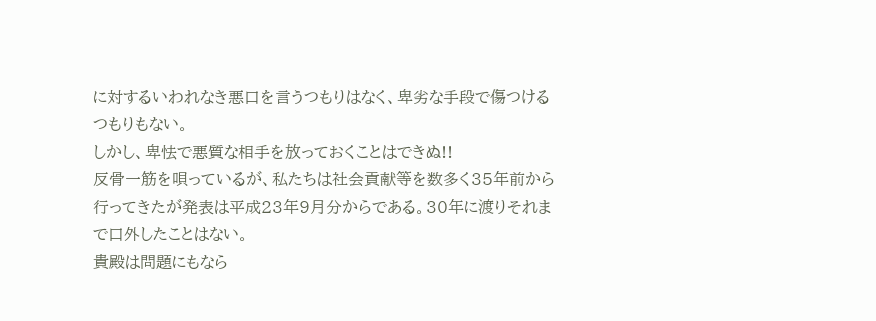に対するいわれなき悪口を言うつもりはなく、卑劣な手段で傷つけるつもりもない。
しかし、卑怯で悪質な相手を放っておくことはできぬ!!
反骨一筋を唄っているが、私たちは社会貢献等を数多く35年前から行ってきたが発表は平成23年9月分からである。30年に渡りそれまで口外したことはない。
貴殿は問題にもなら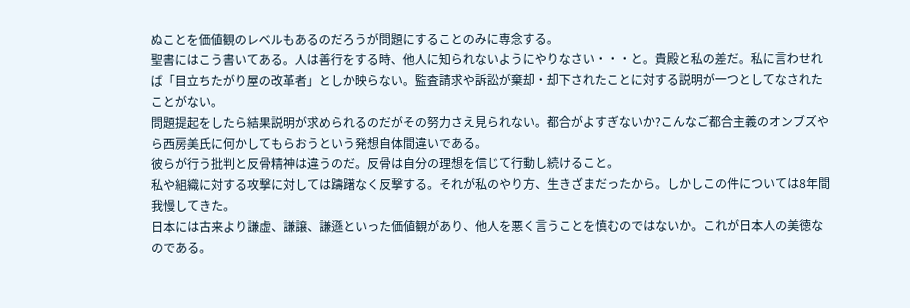ぬことを価値観のレベルもあるのだろうが問題にすることのみに専念する。
聖書にはこう書いてある。人は善行をする時、他人に知られないようにやりなさい・・・と。貴殿と私の差だ。私に言わせれば「目立ちたがり屋の改革者」としか映らない。監査請求や訴訟が棄却・却下されたことに対する説明が一つとしてなされたことがない。
問題提起をしたら結果説明が求められるのだがその努力さえ見られない。都合がよすぎないか?こんなご都合主義のオンブズやら西房美氏に何かしてもらおうという発想自体間違いである。
彼らが行う批判と反骨精神は違うのだ。反骨は自分の理想を信じて行動し続けること。
私や組織に対する攻撃に対しては躊躇なく反撃する。それが私のやり方、生きざまだったから。しかしこの件については8年間我慢してきた。
日本には古来より謙虚、謙譲、謙遜といった価値観があり、他人を悪く言うことを慎むのではないか。これが日本人の美徳なのである。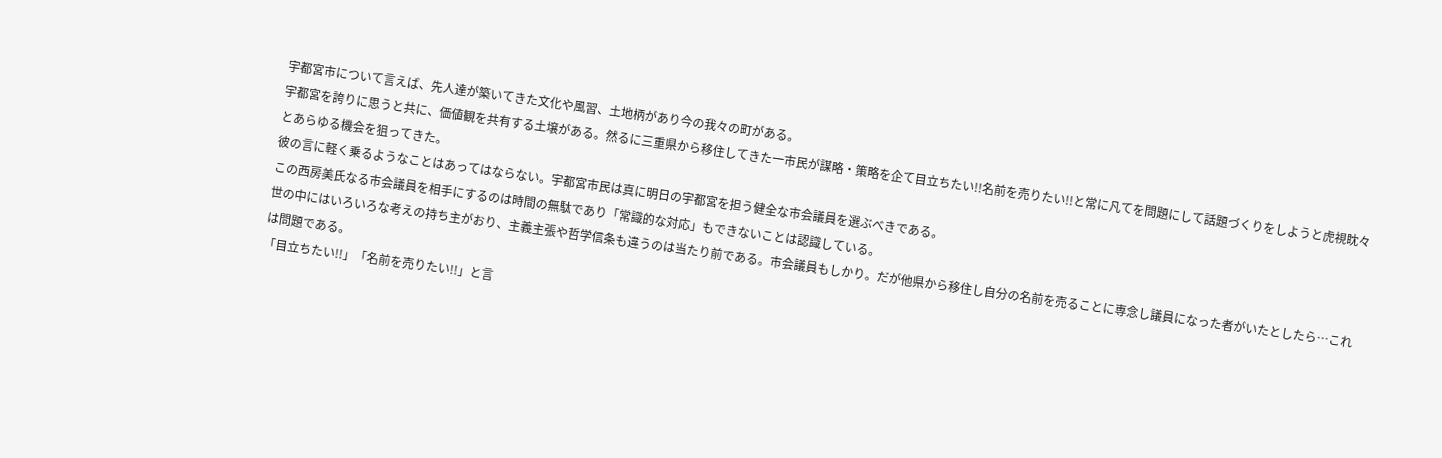宇都宮市について言えば、先人達が築いてきた文化や風習、土地柄があり今の我々の町がある。
宇都宮を誇りに思うと共に、価値観を共有する土壌がある。然るに三重県から移住してきた一市民が謀略・策略を企て目立ちたい!!名前を売りたい!!と常に凡てを問題にして話題づくりをしようと虎視眈々とあらゆる機会を狙ってきた。
彼の言に軽く乗るようなことはあってはならない。宇都宮市民は真に明日の宇都宮を担う健全な市会議員を選ぶべきである。
この西房美氏なる市会議員を相手にするのは時間の無駄であり「常識的な対応」もできないことは認識している。
世の中にはいろいろな考えの持ち主がおり、主義主張や哲学信条も違うのは当たり前である。市会議員もしかり。だが他県から移住し自分の名前を売ることに専念し議員になった者がいたとしたら…これは問題である。
「目立ちたい!!」「名前を売りたい!!」と言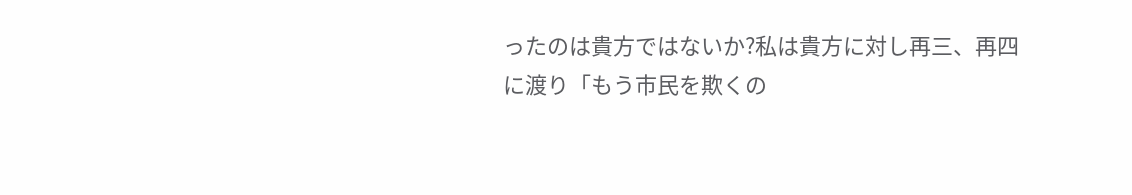ったのは貴方ではないか?私は貴方に対し再三、再四に渡り「もう市民を欺くの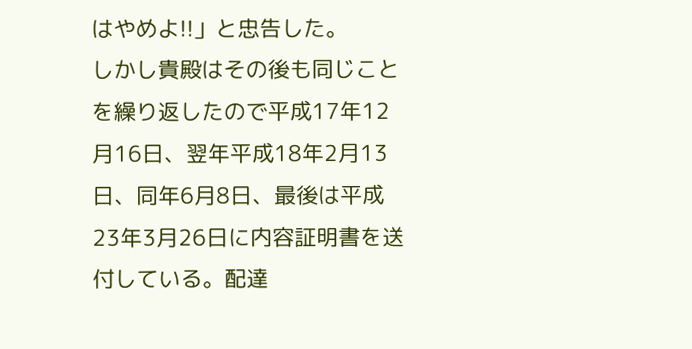はやめよ!!」と忠告した。
しかし貴殿はその後も同じことを繰り返したので平成17年12月16日、翌年平成18年2月13日、同年6月8日、最後は平成23年3月26日に内容証明書を送付している。配達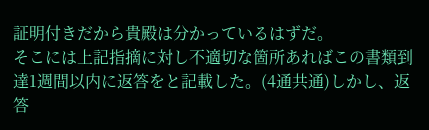証明付きだから貴殿は分かっているはずだ。
そこには上記指摘に対し不適切な箇所あればこの書類到達1週間以内に返答をと記載した。(4通共通)しかし、返答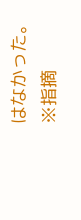はなかった。
※指摘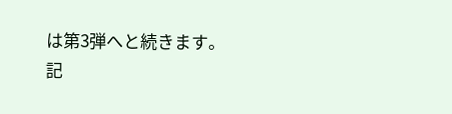は第3弾へと続きます。
記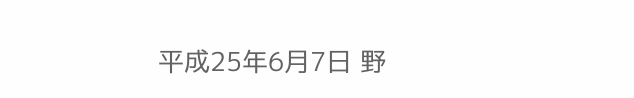平成25年6月7日 野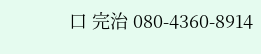口 完治 080-4360-8914